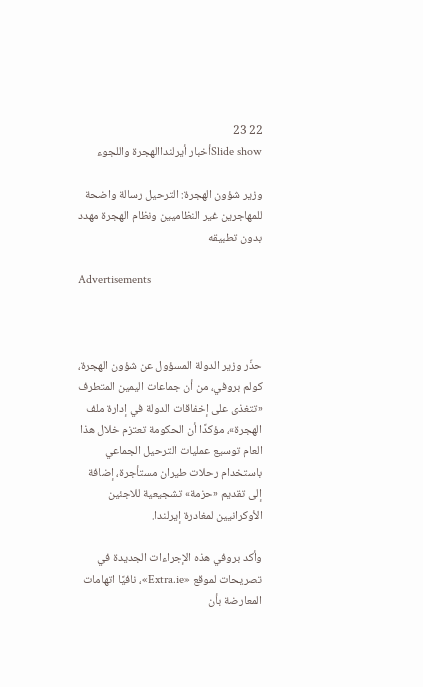22 23
Slide showأخبار أيرلنداالهجرة واللجوء

وزير شؤون الهجرة: الترحيل رسالة واضحة للمهاجرين غير النظاميين ونظام الهجرة مهدد بدون تطبيقه

Advertisements



حذّر وزير الدولة المسؤول عن شؤون الهجرة، كولم بروفي، من أن جماعات اليمين المتطرف «تتغذى على إخفاقات الدولة في إدارة ملف الهجرة»، مؤكدًا أن الحكومة تعتزم خلال هذا العام توسيع عمليات الترحيل الجماعي باستخدام رحلات طيران مستأجرة، إضافة إلى تقديم «حزمة» تشجيعية للاجئين الأوكرانيين لمغادرة إيرلندا.

وأكد بروفي هذه الإجراءات الجديدة في تصريحات لموقع «Extra.ie»، نافيًا اتهامات المعارضة بأن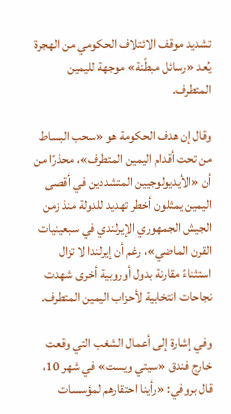تشديد موقف الائتلاف الحكومي من الهجرة يُعد «رسائل مبطّنة» موجهة لليمين المتطرف.

وقال إن هدف الحكومة هو «سحب البساط من تحت أقدام اليمين المتطرف»، محذرًا من أن «الأيديولوجيين المتشددين في أقصى اليمين يمثلون أخطر تهديد للدولة منذ زمن الجيش الجمهوري الإيرلندي في سبعينيات القرن الماضي»، رغم أن إيرلندا لا تزال استثناءً مقارنة بدول أوروبية أخرى شهدت نجاحات انتخابية لأحزاب اليمين المتطرف.

وفي إشارة إلى أعمال الشغب التي وقعت خارج فندق «سيتي ويست» في شهر 10، قال بروفي: «رأينا احتقارهم لمؤسسات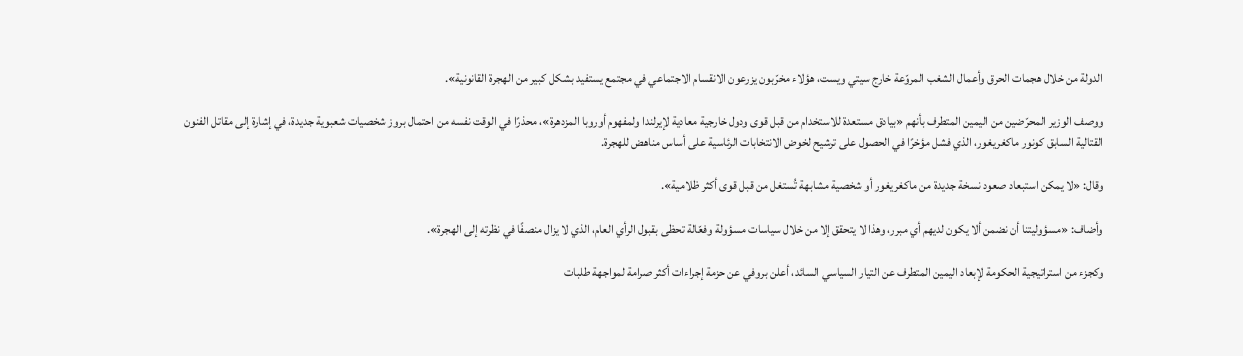الدولة من خلال هجمات الحرق وأعمال الشغب المروّعة خارج سيتي ويست، هؤلاء مخرّبون يزرعون الانقسام الاجتماعي في مجتمع يستفيد بشكل كبير من الهجرة القانونية».

ووصف الوزير المحرّضين من اليمين المتطرف بأنهم «بيادق مستعدة للاستخدام من قبل قوى ودول خارجية معادية لإيرلندا ولمفهوم أوروبا المزدهرة»، محذرًا في الوقت نفسه من احتمال بروز شخصيات شعبوية جديدة، في إشارة إلى مقاتل الفنون القتالية السابق كونور ماكغريغور، الذي فشل مؤخرًا في الحصول على ترشيح لخوض الانتخابات الرئاسية على أساس مناهض للهجرة.

وقال: «لا يمكن استبعاد صعود نسخة جديدة من ماكغريغور أو شخصية مشابهة تُستغل من قبل قوى أكثر ظلامية».

وأضاف: «مسؤوليتنا أن نضمن ألا يكون لديهم أي مبرر، وهذا لا يتحقق إلا من خلال سياسات مسؤولة وفعّالة تحظى بقبول الرأي العام، الذي لا يزال منصفًا في نظرته إلى الهجرة».

وكجزء من استراتيجية الحكومة لإبعاد اليمين المتطرف عن التيار السياسي السائد، أعلن بروفي عن حزمة إجراءات أكثر صرامة لمواجهة طلبات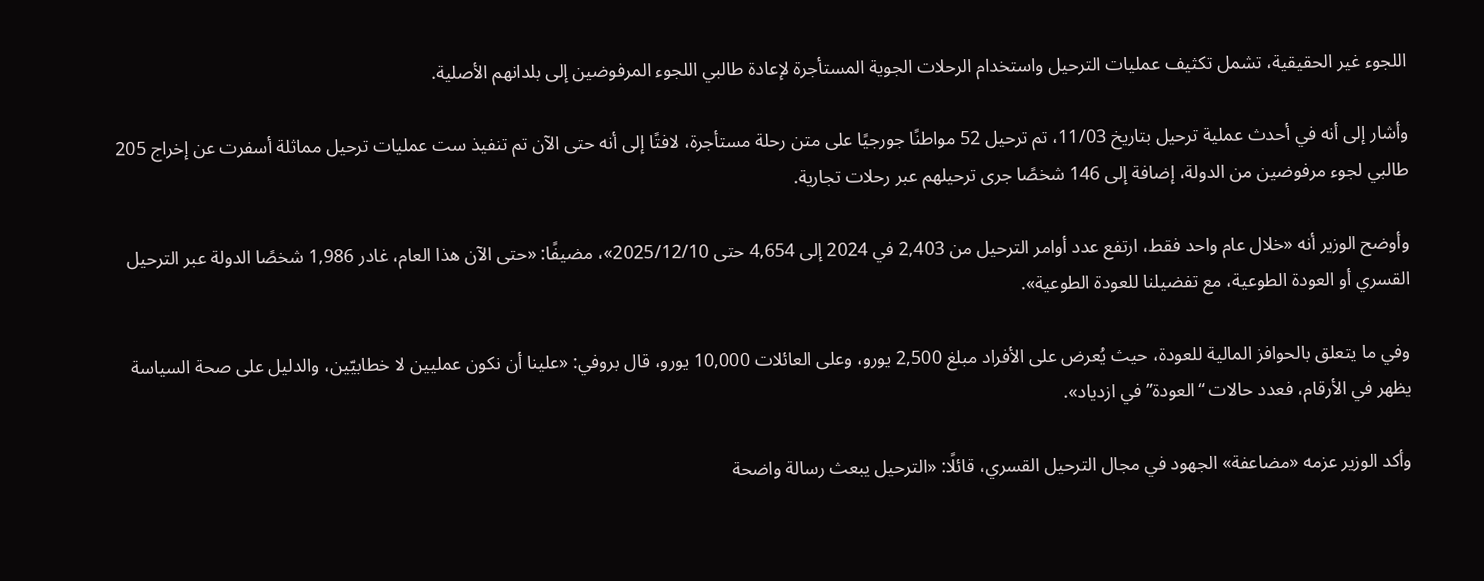اللجوء غير الحقيقية، تشمل تكثيف عمليات الترحيل واستخدام الرحلات الجوية المستأجرة لإعادة طالبي اللجوء المرفوضين إلى بلدانهم الأصلية.

وأشار إلى أنه في أحدث عملية ترحيل بتاريخ 11/03، تم ترحيل 52 مواطنًا جورجيًا على متن رحلة مستأجرة، لافتًا إلى أنه حتى الآن تم تنفيذ ست عمليات ترحيل مماثلة أسفرت عن إخراج 205 طالبي لجوء مرفوضين من الدولة، إضافة إلى 146 شخصًا جرى ترحيلهم عبر رحلات تجارية.

وأوضح الوزير أنه «خلال عام واحد فقط، ارتفع عدد أوامر الترحيل من 2,403 في 2024 إلى 4,654 حتى 2025/12/10»، مضيفًا: «حتى الآن هذا العام، غادر 1,986 شخصًا الدولة عبر الترحيل القسري أو العودة الطوعية، مع تفضيلنا للعودة الطوعية».

وفي ما يتعلق بالحوافز المالية للعودة، حيث يُعرض على الأفراد مبلغ 2,500 يورو، وعلى العائلات 10,000 يورو، قال بروفي: «علينا أن نكون عمليين لا خطابيّين، والدليل على صحة السياسة يظهر في الأرقام، فعدد حالات “العودة” في ازدياد».

وأكد الوزير عزمه «مضاعفة» الجهود في مجال الترحيل القسري، قائلًا: «الترحيل يبعث رسالة واضحة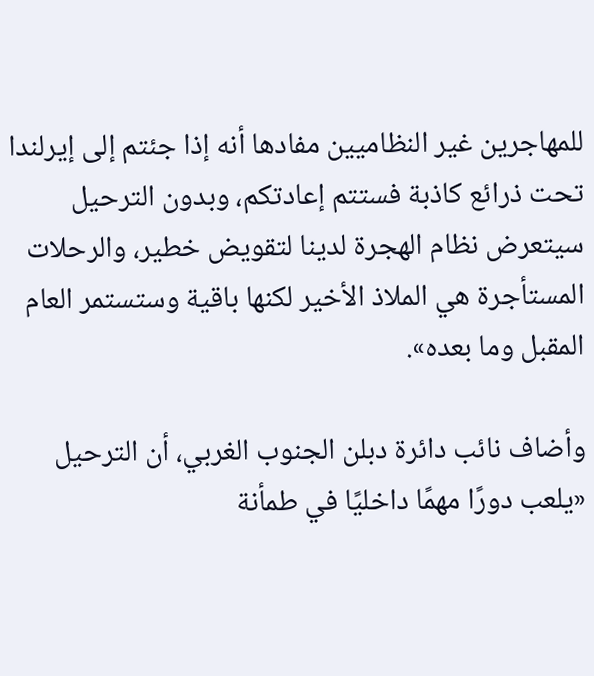للمهاجرين غير النظاميين مفادها أنه إذا جئتم إلى إيرلندا تحت ذرائع كاذبة فستتم إعادتكم، وبدون الترحيل سيتعرض نظام الهجرة لدينا لتقويض خطير، والرحلات المستأجرة هي الملاذ الأخير لكنها باقية وستستمر العام المقبل وما بعده».

وأضاف نائب دائرة دبلن الجنوب الغربي، أن الترحيل «يلعب دورًا مهمًا داخليًا في طمأنة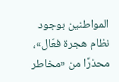المواطنين بوجود نظام هجرة فعّال»، محذرًا من «مخاطر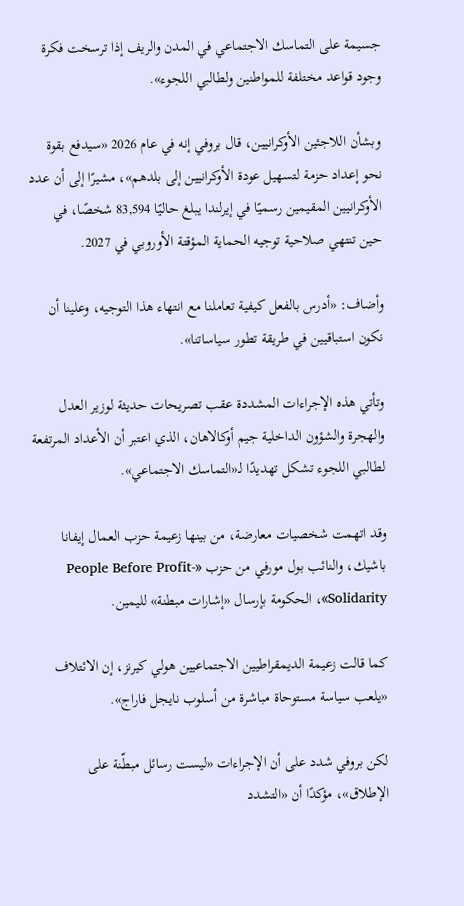جسيمة على التماسك الاجتماعي في المدن والريف إذا ترسخت فكرة وجود قواعد مختلفة للمواطنين ولطالبي اللجوء».

وبشأن اللاجئين الأوكرانيين، قال بروفي إنه في عام 2026 «سيدفع بقوة نحو إعداد حزمة لتسهيل عودة الأوكرانيين إلى بلدهم»، مشيرًا إلى أن عدد الأوكرانيين المقيمين رسميًا في إيرلندا يبلغ حاليًا 83,594 شخصًا، في حين تنتهي صلاحية توجيه الحماية المؤقتة الأوروبي في 2027.

وأضاف: «أدرس بالفعل كيفية تعاملنا مع انتهاء هذا التوجيه، وعلينا أن نكون استباقيين في طريقة تطور سياساتنا».

وتأتي هذه الإجراءات المشددة عقب تصريحات حديثة لوزير العدل والهجرة والشؤون الداخلية جيم أوكالاهان، الذي اعتبر أن الأعداد المرتفعة لطالبي اللجوء تشكل تهديدًا لـ«التماسك الاجتماعي».

وقد اتهمت شخصيات معارضة، من بينها زعيمة حزب العمال إيفانا باشيك، والنائب بول مورفي من حزب «People Before Profit-Solidarity»، الحكومة بإرسال «إشارات مبطنة» لليمين.

كما قالت زعيمة الديمقراطيين الاجتماعيين هولي كيرنز، إن الائتلاف «يلعب سياسة مستوحاة مباشرة من أسلوب نايجل فاراج».

لكن بروفي شدد على أن الإجراءات «ليست رسائل مبطّنة على الإطلاق»، مؤكدًا أن «التشدد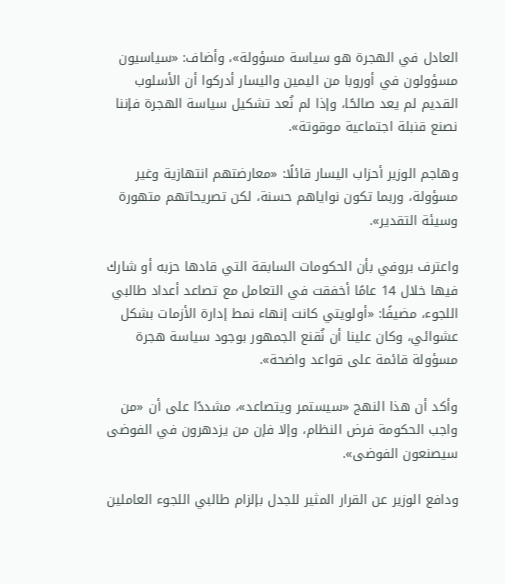العادل في الهجرة هو سياسة مسؤولة»، وأضاف: «سياسيون مسؤولون في أوروبا من اليمين واليسار أدركوا أن الأسلوب القديم لم يعد صالحًا، وإذا لم نُعد تشكيل سياسة الهجرة فإننا نصنع قنبلة اجتماعية موقوتة».

وهاجم الوزير أحزاب اليسار قائلًا: «معارضتهم انتهازية وغير مسؤولة، وربما تكون نواياهم حسنة، لكن تصريحاتهم متهورة وسيئة التقدير».

واعترف بروفي بأن الحكومات السابقة التي قادها حزبه أو شارك فيها خلال 14 عامًا أخفقت في التعامل مع تصاعد أعداد طالبي اللجوء، مضيفًا: «أولويتي كانت إنهاء نمط إدارة الأزمات بشكل عشوائي، وكان علينا أن نُقنع الجمهور بوجود سياسة هجرة مسؤولة قائمة على قواعد واضحة».

وأكد أن هذا النهج «سيستمر ويتصاعد»، مشددًا على أن «من واجب الحكومة فرض النظام، وإلا فإن من يزدهرون في الفوضى سيصنعون الفوضى».

ودافع الوزير عن القرار المثير للجدل بإلزام طالبي اللجوء العاملين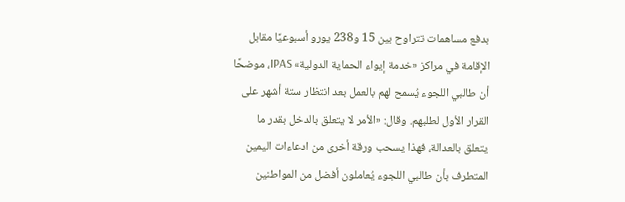بدفع مساهمات تتراوح بين 15 و238 يورو أسبوعيًا مقابل الإقامة في مراكز «خدمة إيواء الحماية الدولية» IPAS، موضحًا أن طالبي اللجوء يُسمح لهم بالعمل بعد انتظار ستة أشهر على القرار الأول لطلبهم. وقال: «الأمر لا يتعلق بالدخل بقدر ما يتعلق بالعدالة، فهذا يسحب ورقة أخرى من ادعاءات اليمين المتطرف بأن طالبي اللجوء يُعاملون أفضل من المواطنين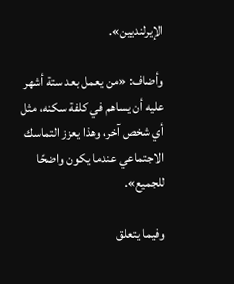الإيرلنديين».

وأضاف: «من يعمل بعد ستة أشهر عليه أن يساهم في كلفة سكنه، مثل أي شخص آخر، وهذا يعزز التماسك الاجتماعي عندما يكون واضحًا للجميع».

وفيما يتعلق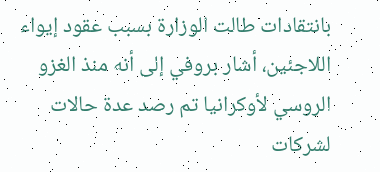بانتقادات طالت الوزارة بسبب عقود إيواء اللاجئين، أشار بروفي إلى أنه منذ الغزو الروسي لأوكرانيا تم رصد عدة حالات لشركات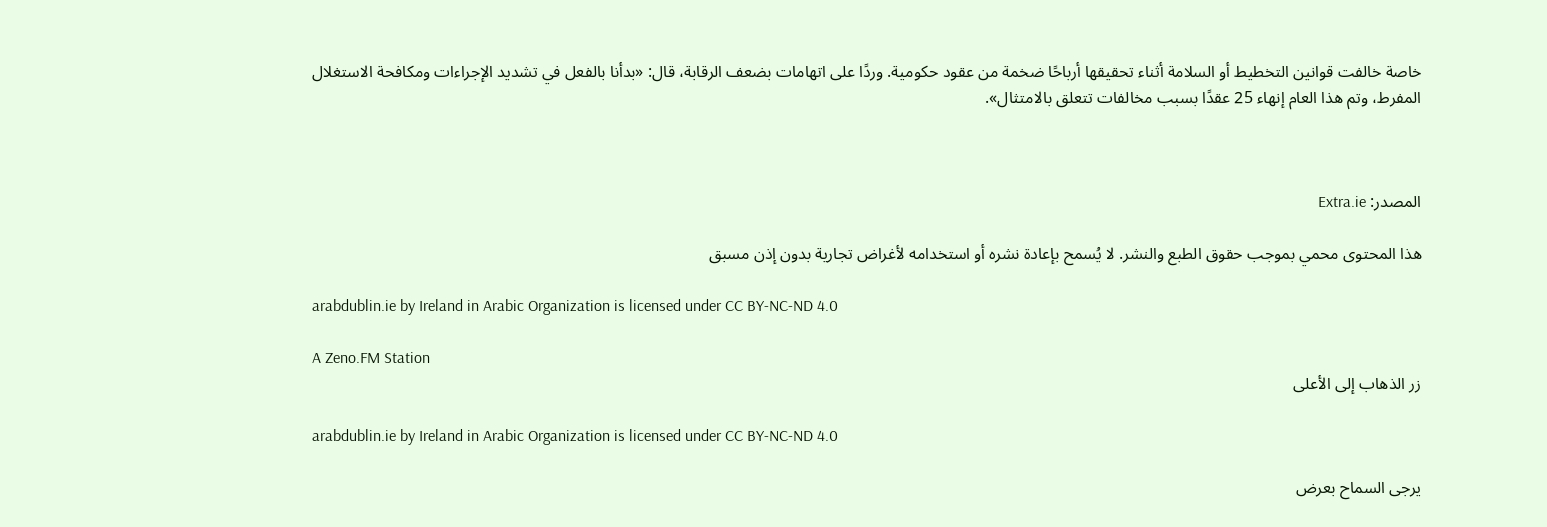خاصة خالفت قوانين التخطيط أو السلامة أثناء تحقيقها أرباحًا ضخمة من عقود حكومية. وردًا على اتهامات بضعف الرقابة، قال: «بدأنا بالفعل في تشديد الإجراءات ومكافحة الاستغلال المفرط، وتم هذا العام إنهاء 25 عقدًا بسبب مخالفات تتعلق بالامتثال».



المصدر: Extra.ie

هذا المحتوى محمي بموجب حقوق الطبع والنشر. لا يُسمح بإعادة نشره أو استخدامه لأغراض تجارية بدون إذن مسبق

arabdublin.ie by Ireland in Arabic Organization is licensed under CC BY-NC-ND 4.0

A Zeno.FM Station
زر الذهاب إلى الأعلى

arabdublin.ie by Ireland in Arabic Organization is licensed under CC BY-NC-ND 4.0

يرجى السماح بعرض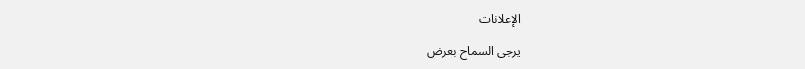الإعلانات

يرجى السماح بعرض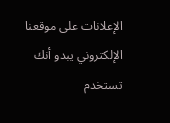الإعلانات على موقعنا الإلكتروني يبدو أنك تستخدم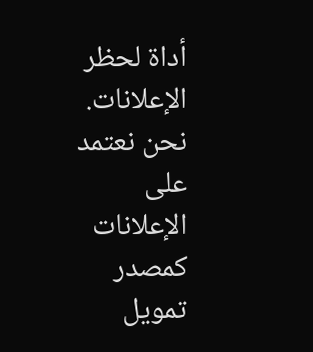أداة لحظر الإعلانات. نحن نعتمد على الإعلانات كمصدر تمويل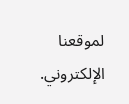لموقعنا الإلكتروني.